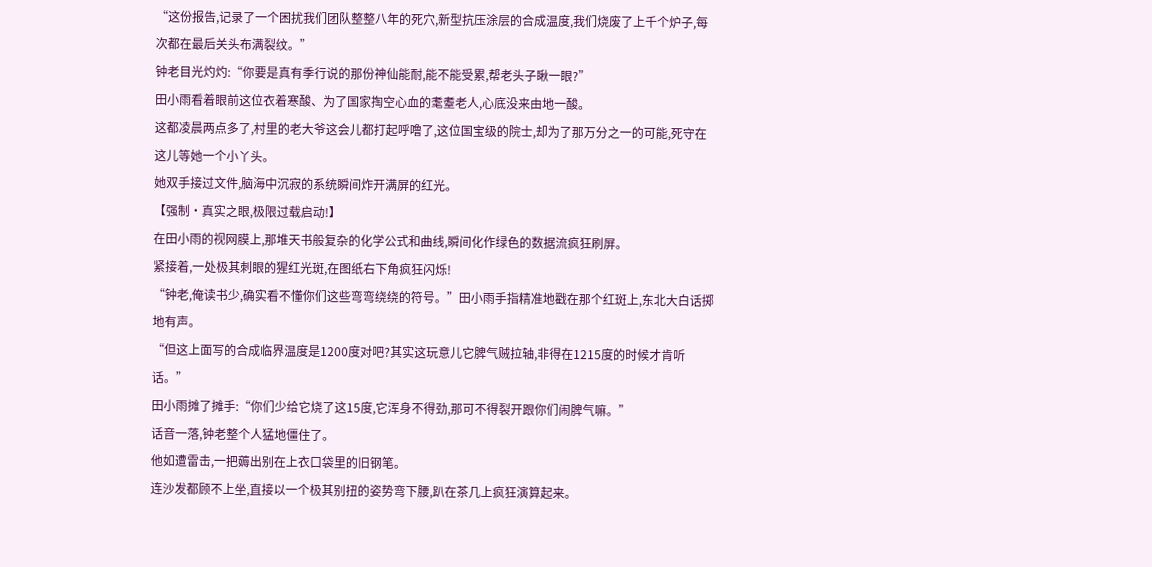“这份报告,记录了一个困扰我们团队整整八年的死穴,新型抗压涂层的合成温度,我们烧废了上千个炉子,每次都在最后关头布满裂纹。”
钟老目光灼灼:“你要是真有季行说的那份神仙能耐,能不能受累,帮老头子瞅一眼?”
田小雨看着眼前这位衣着寒酸、为了国家掏空心血的耄耋老人,心底没来由地一酸。
这都凌晨两点多了,村里的老大爷这会儿都打起呼噜了,这位国宝级的院士,却为了那万分之一的可能,死守在这儿等她一个小丫头。
她双手接过文件,脑海中沉寂的系统瞬间炸开满屏的红光。
【强制·真实之眼,极限过载启动!】
在田小雨的视网膜上,那堆天书般复杂的化学公式和曲线,瞬间化作绿色的数据流疯狂刷屏。
紧接着,一处极其刺眼的猩红光斑,在图纸右下角疯狂闪烁!
“钟老,俺读书少,确实看不懂你们这些弯弯绕绕的符号。”田小雨手指精准地戳在那个红斑上,东北大白话掷地有声。
“但这上面写的合成临界温度是1200度对吧?其实这玩意儿它脾气贼拉轴,非得在1215度的时候才肯听话。”
田小雨摊了摊手:“你们少给它烧了这15度,它浑身不得劲,那可不得裂开跟你们闹脾气嘛。”
话音一落,钟老整个人猛地僵住了。
他如遭雷击,一把薅出别在上衣口袋里的旧钢笔。
连沙发都顾不上坐,直接以一个极其别扭的姿势弯下腰,趴在茶几上疯狂演算起来。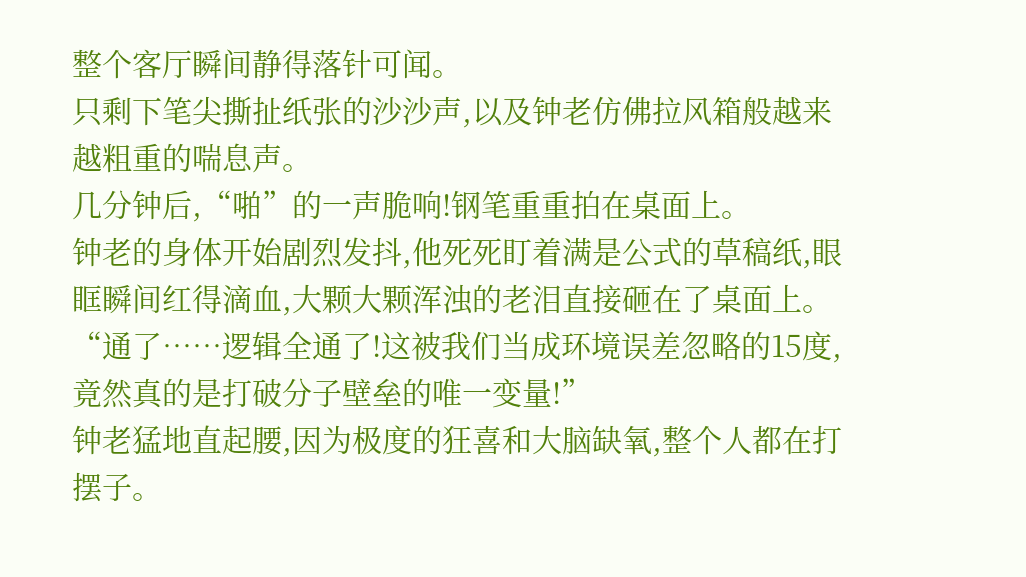整个客厅瞬间静得落针可闻。
只剩下笔尖撕扯纸张的沙沙声,以及钟老仿佛拉风箱般越来越粗重的喘息声。
几分钟后,“啪”的一声脆响!钢笔重重拍在桌面上。
钟老的身体开始剧烈发抖,他死死盯着满是公式的草稿纸,眼眶瞬间红得滴血,大颗大颗浑浊的老泪直接砸在了桌面上。
“通了……逻辑全通了!这被我们当成环境误差忽略的15度,竟然真的是打破分子壁垒的唯一变量!”
钟老猛地直起腰,因为极度的狂喜和大脑缺氧,整个人都在打摆子。